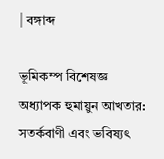| বঙ্গাব্দ

ভূমিকম্প বিশেষজ্ঞ অধ্যাপক হুমায়ুন আখতার: সতর্কবাণী এবং ভবিষ্যৎ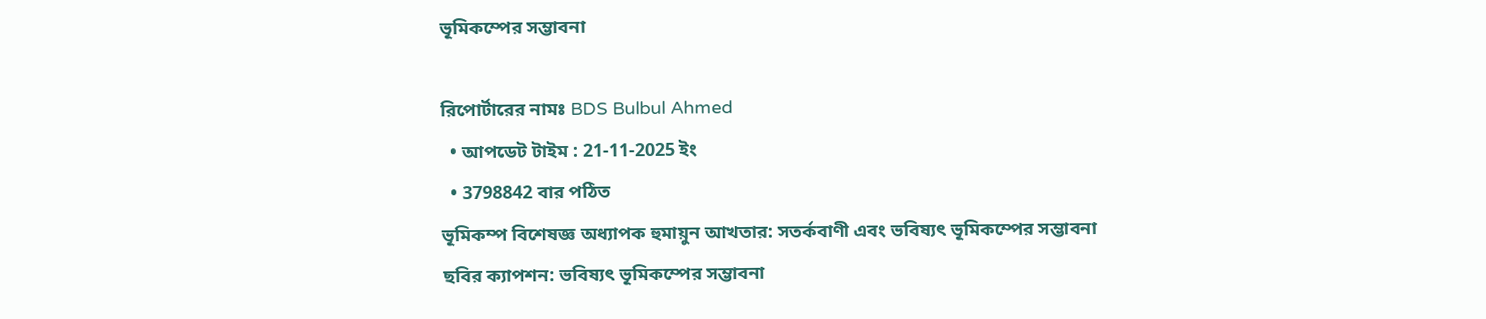ভূমিকম্পের সম্ভাবনা

রিপোর্টারের নামঃ BDS Bulbul Ahmed
  • আপডেট টাইম : 21-11-2025 ইং
  • 3798842 বার পঠিত
ভূমিকম্প বিশেষজ্ঞ অধ্যাপক হুমায়ুন আখতার: সতর্কবাণী এবং ভবিষ্যৎ ভূমিকম্পের সম্ভাবনা
ছবির ক্যাপশন: ভবিষ্যৎ ভূমিকম্পের সম্ভাবনা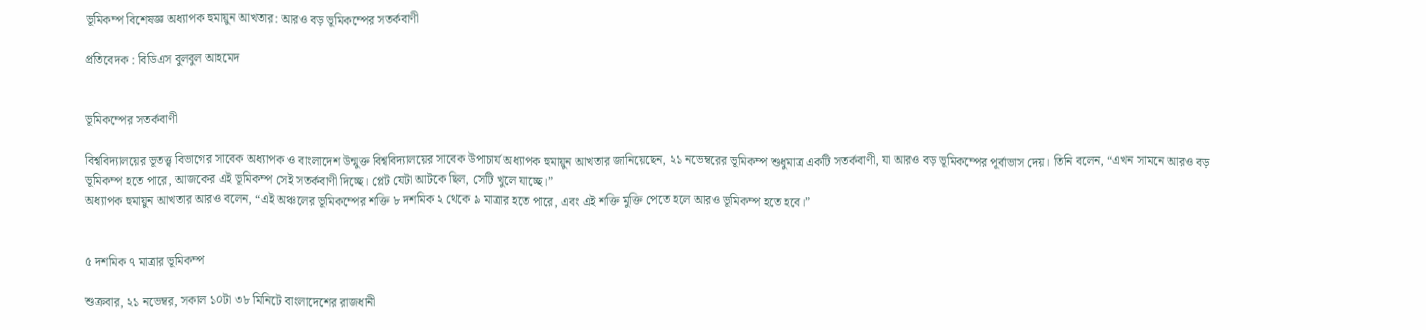ভূমিকম্প বিশেষজ্ঞ অধ্যাপক হুমায়ুন আখতার: আরও বড় ভূমিকম্পের সতর্কবাণী

প্রতিবেদক : বিডিএস বুলবুল আহমেদ


ভূমিকম্পের সতর্কবাণী

বিশ্ববিদ্যালয়ের ভূতত্ত্ব বিভাগের সাবেক অধ্যাপক ও বাংলাদেশ উন্মুক্ত বিশ্ববিদ্যালয়ের সাবেক উপাচার্য অধ্যাপক হুমায়ুন আখতার জানিয়েছেন, ২১ নভেম্বরের ভূমিকম্প শুধুমাত্র একটি সতর্কবাণী, যা আরও বড় ভূমিকম্পের পূর্বাভাস দেয়। তিনি বলেন, “এখন সামনে আরও বড় ভূমিকম্প হতে পারে, আজকের এই ভূমিকম্প সেই সতর্কবাণী দিচ্ছে। প্লেট যেটা আটকে ছিল, সেটি খুলে যাচ্ছে।”
অধ্যাপক হুমায়ুন আখতার আরও বলেন, “এই অঞ্চলের ভূমিকম্পের শক্তি ৮ দশমিক ২ থেকে ৯ মাত্রার হতে পারে, এবং এই শক্তি মুক্তি পেতে হলে আরও ভূমিকম্প হতে হবে।”


৫ দশমিক ৭ মাত্রার ভূমিকম্প

শুক্রবার, ২১ নভেম্বর, সকাল ১০টা ৩৮ মিনিটে বাংলাদেশের রাজধানী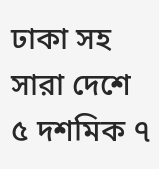ঢাকা সহ সারা দেশে ৫ দশমিক ৭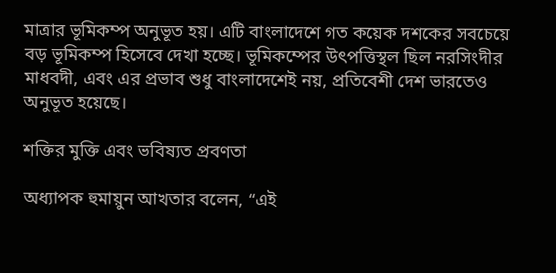মাত্রার ভূমিকম্প অনুভূত হয়। এটি বাংলাদেশে গত কয়েক দশকের সবচেয়ে বড় ভূমিকম্প হিসেবে দেখা হচ্ছে। ভূমিকম্পের উৎপত্তিস্থল ছিল নরসিংদীর মাধবদী, এবং এর প্রভাব শুধু বাংলাদেশেই নয়, প্রতিবেশী দেশ ভারতেও অনুভূত হয়েছে।

শক্তির মুক্তি এবং ভবিষ্যত প্রবণতা

অধ্যাপক হুমায়ুন আখতার বলেন, “এই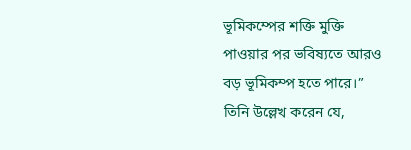ভূমিকম্পের শক্তি মুক্তি পাওয়ার পর ভবিষ্যতে আরও বড় ভূমিকম্প হতে পারে।” তিনি উল্লেখ করেন যে,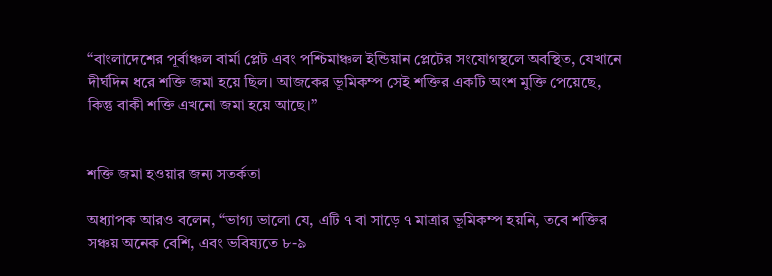“বাংলাদেশের পূর্বাঞ্চল বার্মা প্লেট এবং পশ্চিমাঞ্চল ইন্ডিয়ান প্লেটের সংযোগস্থলে অবস্থিত, যেখানে দীর্ঘদিন ধরে শক্তি জমা হয়ে ছিল। আজকের ভূমিকম্প সেই শক্তির একটি অংশ মুক্তি পেয়েছে, কিন্তু বাকী শক্তি এখনো জমা হয়ে আছে।”


শক্তি জমা হওয়ার জন্য সতর্কতা

অধ্যাপক আরও বলেন, “ভাগ্য ভালো যে, এটি ৭ বা সাড়ে ৭ মাত্রার ভূমিকম্প হয়নি, তবে শক্তির সঞ্চয় অনেক বেশি, এবং ভবিষ্যতে ৮-৯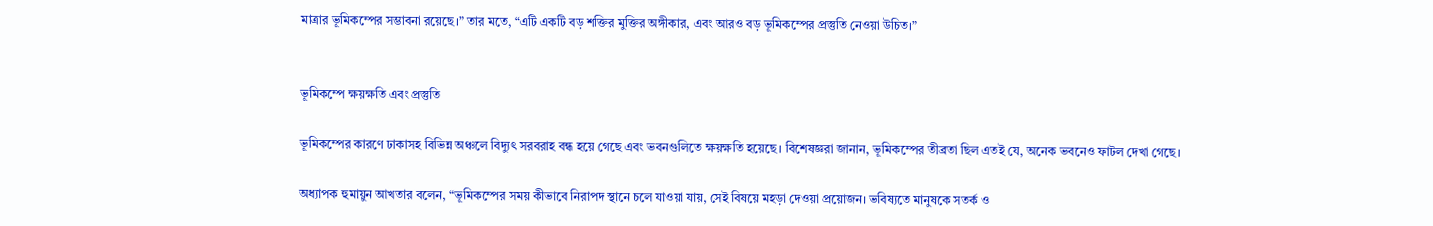মাত্রার ভূমিকম্পের সম্ভাবনা রয়েছে।” তার মতে, “এটি একটি বড় শক্তির মুক্তির অঙ্গীকার, এবং আরও বড় ভূমিকম্পের প্রস্তুতি নেওয়া উচিত।”


ভূমিকম্পে ক্ষয়ক্ষতি এবং প্রস্তুতি

ভূমিকম্পের কারণে ঢাকাসহ বিভিন্ন অঞ্চলে বিদ্যুৎ সরবরাহ বন্ধ হয়ে গেছে এবং ভবনগুলিতে ক্ষয়ক্ষতি হয়েছে। বিশেষজ্ঞরা জানান, ভূমিকম্পের তীব্রতা ছিল এতই যে, অনেক ভবনেও ফাটল দেখা গেছে।

অধ্যাপক হুমায়ুন আখতার বলেন, “ভূমিকম্পের সময় কীভাবে নিরাপদ স্থানে চলে যাওয়া যায়, সেই বিষয়ে মহড়া দেওয়া প্রয়োজন। ভবিষ্যতে মানুষকে সতর্ক ও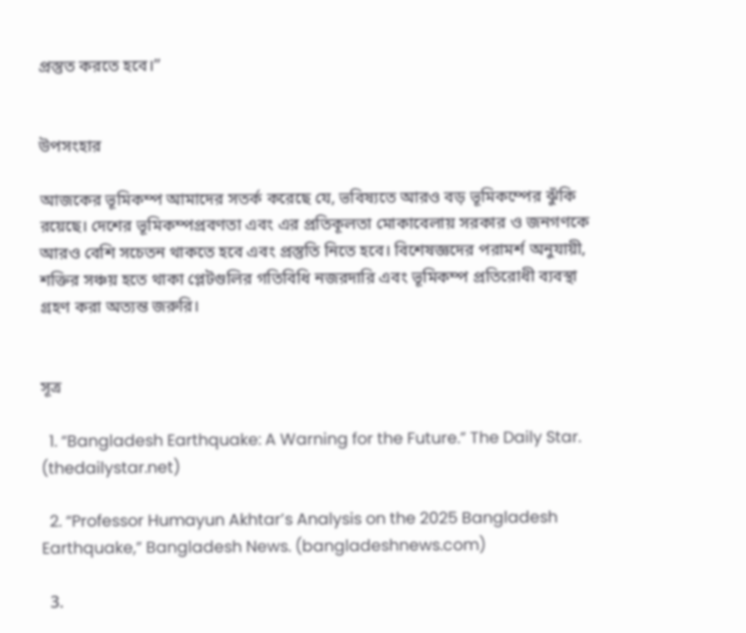প্রস্তুত করতে হবে।”


উপসংহার

আজকের ভূমিকম্প আমাদের সতর্ক করেছে যে, ভবিষ্যতে আরও বড় ভূমিকম্পের ঝুঁকি রয়েছে। দেশের ভূমিকম্পপ্রবণতা এবং এর প্রতিকূলতা মোকাবেলায় সরকার ও জনগণকে আরও বেশি সচেতন থাকতে হবে এবং প্রস্তুতি নিতে হবে। বিশেষজ্ঞদের পরামর্শ অনুযায়ী, শক্তির সঞ্চয় হতে থাকা প্লেটগুলির গতিবিধি নজরদারি এবং ভূমিকম্প প্রতিরোধী ব্যবস্থা গ্রহণ করা অত্যন্ত জরুরি।


সূত্র

  1. “Bangladesh Earthquake: A Warning for the Future.” The Daily Star. (thedailystar.net)

  2. “Professor Humayun Akhtar’s Analysis on the 2025 Bangladesh Earthquake,” Bangladesh News. (bangladeshnews.com)

  3.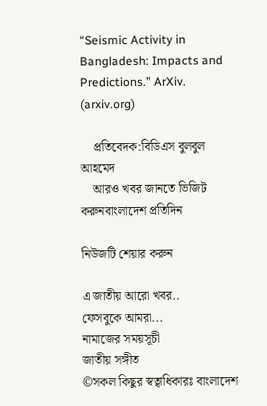“Seismic Activity in Bangladesh: Impacts and Predictions.” ArXiv. (arxiv.org)

    প্রতিবেদক:বিডিএস বুলবুল আহমেদ
    আরও খবর জানতে ভিজিট করুনবাংলাদেশ প্রতিদিন

নিউজটি শেয়ার করুন

এ জাতীয় আরো খবর..
ফেসবুকে আমরা...
নামাজের সময়সূচী
জাতীয় সঙ্গীত
©সকল কিছুর স্বত্বাধিকারঃ বাংলাদেশ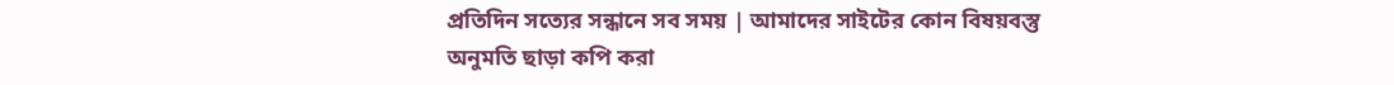প্রতিদিন সত্যের সন্ধানে সব সময় | আমাদের সাইটের কোন বিষয়বস্তু অনুমতি ছাড়া কপি করা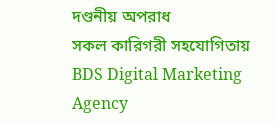দণ্ডনীয় অপরাধ
সকল কারিগরী সহযোগিতায় BDS Digital Marketing Agency